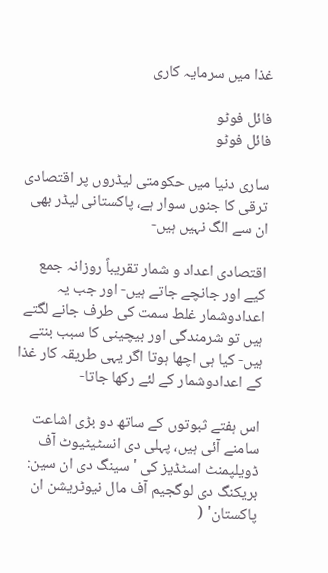غذا میں سرمایہ کاری

فائل فوٹو
فائل فوٹو

ساری دنیا میں حکومتی لیڈروں پر اقتصادی ترقی کا جنوں سوار ہے، پاکستانی لیڈر بھی ان سے الگ نہیں ہیں-

اقتصادی اعداد و شمار تقریباً روزانہ جمع کیے اور جانچے جاتے ہیں- اور جب یہ اعدادوشمار غلط سمت کی طرف جانے لگتے ہیں تو شرمندگی اور بیچینی کا سبب بنتے ہیں- کیا ہی اچھا ہوتا اگر یہی طریقہ کار غذا کے اعدادوشمار کے لئے رکھا جاتا-

اس ہفتے ثبوتوں کے ساتھ دو بڑی اشاعت سامنے آئی ہیں، پہلی دی انسٹیٹیوٹ آف ڈویلپمنٹ اسٹڈیز کی 'سینگ دی ان سین: بریکنگ دی لوگجیم آف مال نیوٹریشن ان پاکستان' (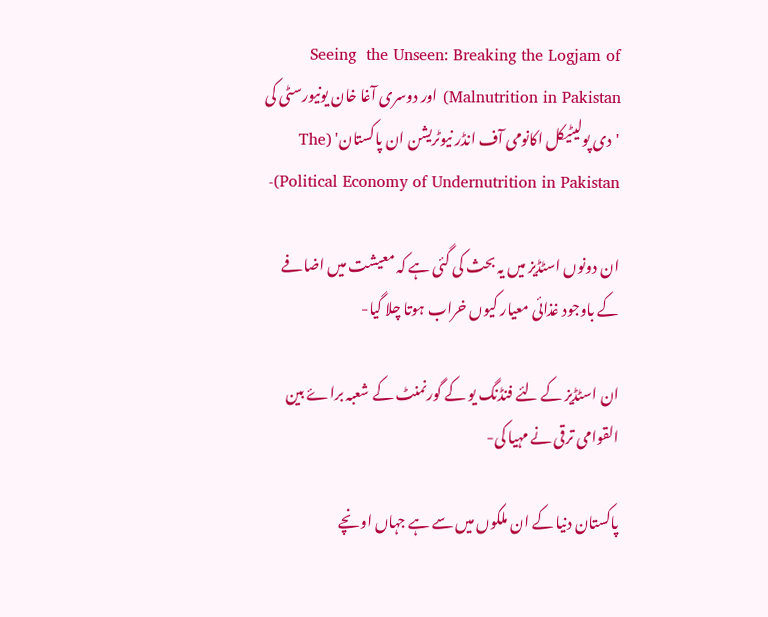Seeing  the Unseen: Breaking the Logjam of Malnutrition in Pakistan) اور دوسری آغا خان یونیورسٹی کی 'دی پولیٹیکل اکانومی آف انڈر نیوٹریشن ان پاکستان' (The Political Economy of Undernutrition in Pakistan)-

ان دونوں اسٹڈیز میں یہ بحث کی گئی ہے کہ معیشت میں اضافے کے باوجود غذائی معیار کیوں خراب ہوتا چلا گیا-

ان اسٹڈیز کے لئے فنڈنگ یو کے گورنمنٹ کے شعبہ براۓ بین القوامی ترقی نے مہیا کی-

پاکستان دنیا کے ان ملکوں میں سے ہے جہاں اونچے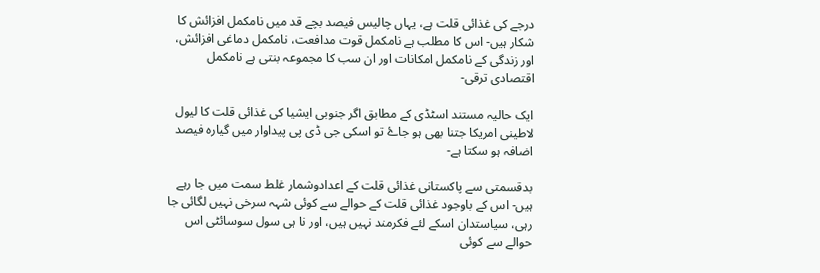درجے کی غذائی قلت ہے، یہاں چالیس فیصد بچے قد میں نامکمل افزائش کا شکار ہیں- اس کا مطلب ہے نامکمل قوت مدافعت، نامکمل دماغی افزائش، اور زندگی کے نامکمل امکانات اور ان سب کا مجموعہ بنتی ہے نامکمل اقتصادی ترقی-

ایک حالیہ مستند اسٹڈی کے مطابق اگر جنوبی ایشیا کی غذائی قلت کا لیول لاطینی امریکا جتنا بھی ہو جاۓ تو اسکی جی ڈی پی پیداوار میں گیارہ فیصد اضافہ ہو سکتا ہے-

بدقسمتی سے پاکستانی غذائی قلت کے اعدادوشمار غلط سمت میں جا رہے  ہیں- اس کے باوجود غذائی قلت کے حوالے سے کوئی شہہ سرخی نہیں لگائی جا رہی، سیاستدان اسکے لئے فکرمند نہیں ہیں، اور نا ہی سول سوسائٹی اس  حوالے سے کوئی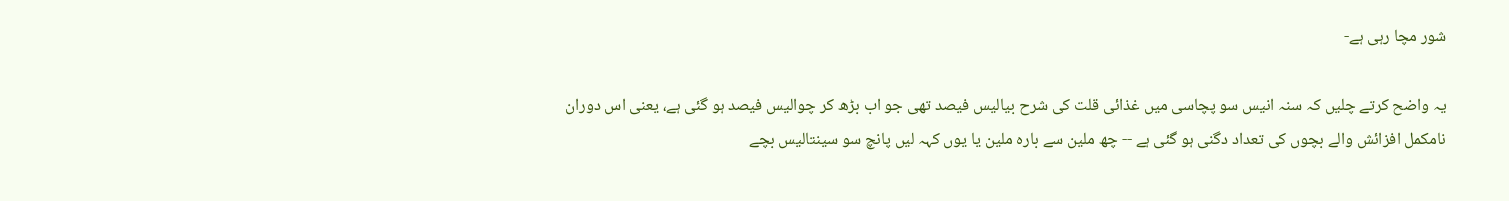شور مچا رہی ہے-

یہ واضح کرتے چلیں کہ سنہ انیس سو پچاسی میں غذائی قلت کی شرح بیالیس فیصد تھی جو اب بڑھ کر چوالیس فیصد ہو گئی ہے، یعنی اس دوران نامکمل افزائش والے بچوں کی تعداد دگنی ہو گئی ہے -- چھ ملین سے بارہ ملین یا یوں کہہ لیں پانچ سو سینتالیس بچے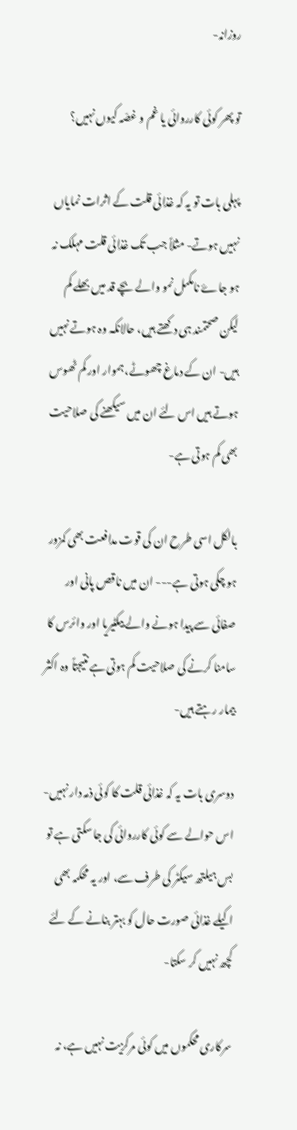روزانہ-

تو پھر کوئی کارروائی یا غم و غصّہ کیوں نہیں؟

پہلی بات تو یہ کہ غذائی قلت کے اثرات نمایاں نہیں ہوتے- مثلاً جب تک غذائی قلت مہلک نہ ہو جاۓ نامکمل نمو والے بچے قد میں بھلے کم لیکن صحتمند ہی دکھتے ہیں، حالانکہ وہ ہوتے نہیں ہیں- ان کے دماغ چھوٹے، ہموار اور کم ٹھوس ہوتے ہیں اس لئے ان میں سیکھنے کی صلاحیت بھی کم ہوتی ہے-

بالکل اسی طرح ان کی قوت مدافعت بھی کمزور ہو چکی ہوتی ہے--- ان میں ناقص پانی اور صفائی سے پیدا ہونے والے بیکٹیریا اور وائرس کا سامنا کرنے کی صلاحیت کم ہوتی ہے نتیجتاً وہ اکثر بیمار رہتے ہیں-

دوسری بات یہ کہ غذائی قلت کا کوئی ذمہ دار نہیں- اس حوالے سے کوئی کارروائی کی جا سکتی ہے تو بس ہیلتھ سیکٹر کی طرف سے، اور یہ محکمہ بھی اکیلے غذائی صورت حال کو بہتر بنانے کے لئے کچھ نہیں کر سکتا-

سرکاری محکموں میں کوئی مرکزیت نہیں ہے، نہ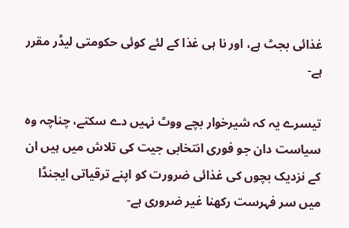غذائی بجٹ ہے، اور نا ہی غذا کے لئے کوئی حکومتی لیڈر مقرر ہے-

تیسرے یہ کہ شیرخوار بچے ووٹ نہیں دے سکتے، چناچہ وہ سیاست دان جو فوری انتخابی جیت کی تلاش میں ہیں ان کے نزدیک بچوں کی غذائی ضرورت کو اپنے ترقیاتی ایجنڈا میں سر فہرست رکھنا غیر ضروری ہے-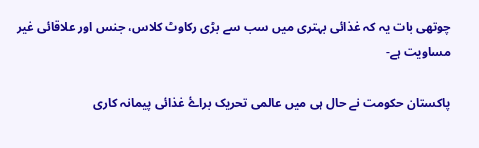چوتھی بات یہ کہ غذائی بہتری میں سب سے بڑی رکاوٹ کلاس، جنس اور علاقائی غیر مساویت ہے-

پاکستان حکومت نے حال ہی میں عالمی تحریک براۓ غذائی پیمانہ کاری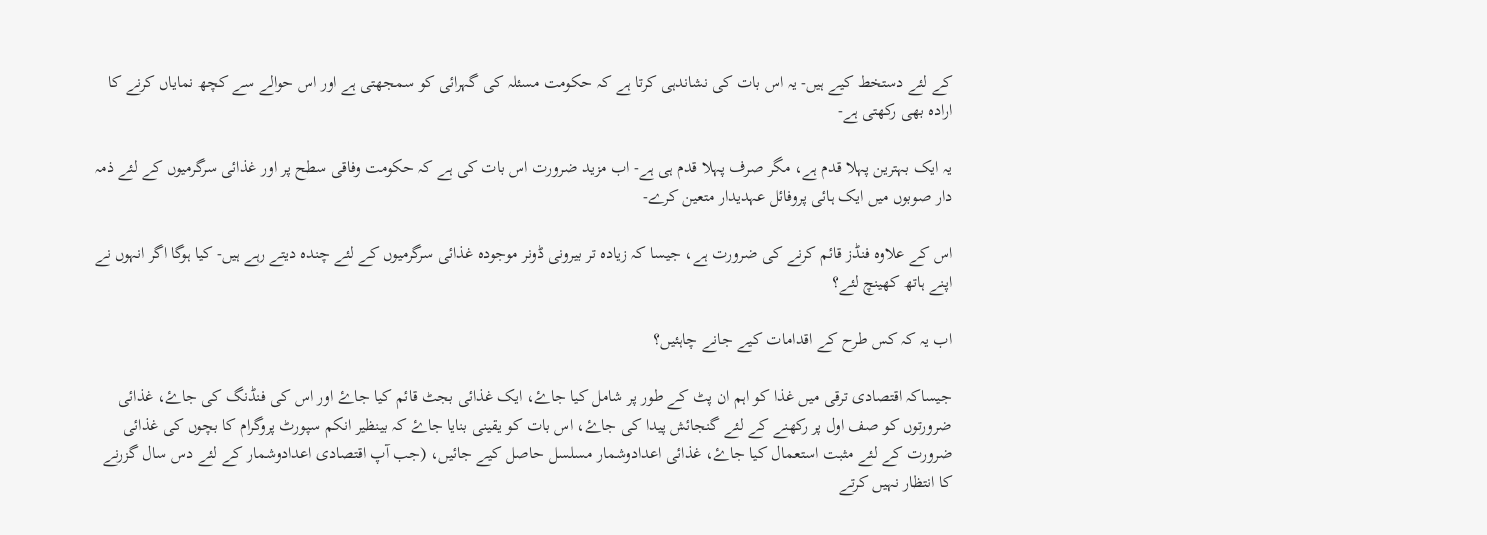کے لئے دستخط کیے ہیں- یہ اس بات کی نشاندہی کرتا ہے کہ حکومت مسئلہ کی گہرائی کو سمجھتی ہے اور اس حوالے سے کچھ نمایاں کرنے کا ارادہ بھی رکھتی ہے-

یہ ایک بہترین پہلا قدم ہے، مگر صرف پہلا قدم ہی ہے- اب مزید ضرورت اس بات کی ہے کہ حکومت وفاقی سطح پر اور غذائی سرگرمیوں کے لئے ذمہ دار صوبوں میں ایک ہائی پروفائل عہدیدار متعین کرے-

اس کے علاوہ فنڈز قائم کرنے کی ضرورت ہے، جیسا کہ زیادہ تر بیرونی ڈونر موجودہ غذائی سرگرمیوں کے لئے چندہ دیتے رہے ہیں- کیا ہوگا اگر انہوں نے اپنے ہاتھ کھینچ لئے؟

اب یہ کہ کس طرح کے اقدامات کیے جانے چاہئیں؟

جیساکہ اقتصادی ترقی میں غذا کو اہم ان پٹ کے طور پر شامل کیا جاۓ، ایک غذائی بجٹ قائم کیا جاۓ اور اس کی فنڈنگ کی جاۓ، غذائی ضرورتوں کو صف اول پر رکھنے کے لئے گنجائش پیدا کی جاۓ، اس بات کو یقینی بنایا جاۓ کہ بینظیر انکم سپورٹ پروگرام کا بچوں کی غذائی ضرورت کے لئے مثبت استعمال کیا جاۓ، غذائی اعدادوشمار مسلسل حاصل کیے جائیں، (جب آپ اقتصادی اعدادوشمار کے لئے دس سال گزرنے کا انتظار نہیں کرتے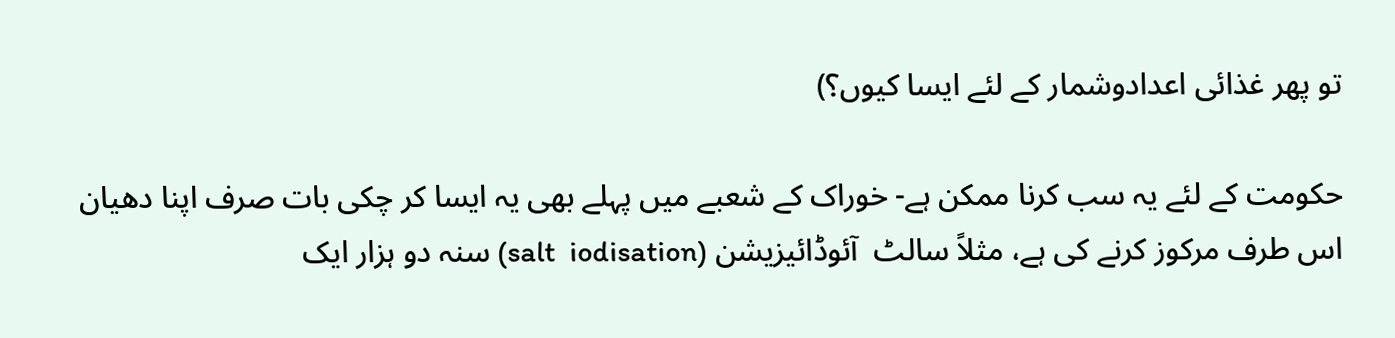تو پھر غذائی اعدادوشمار کے لئے ایسا کیوں؟)

حکومت کے لئے یہ سب کرنا ممکن ہے- خوراک کے شعبے میں پہلے بھی یہ ایسا کر چکی بات صرف اپنا دھیان اس طرف مرکوز کرنے کی ہے، مثلاً سالٹ  آئوڈائیزیشن (salt  iodisation) سنہ دو ہزار ایک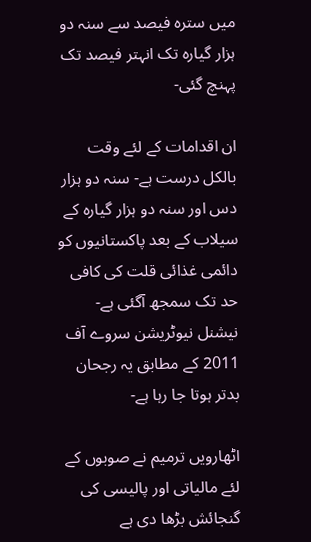میں سترہ فیصد سے سنہ دو ہزار گیارہ تک انہتر فیصد تک پہنچ گئی-

ان اقدامات کے لئے وقت بالکل درست ہے- سنہ دو ہزار دس اور سنہ دو ہزار گیارہ کے سیلاب کے بعد پاکستانیوں کو دائمی غذائی قلت کی کافی حد تک سمجھ آگئی ہے- نیشنل نیوٹریشن سروے آف 2011 کے مطابق یہ رجحان بدتر ہوتا جا رہا ہے-

اٹھارویں ترمیم نے صوبوں کے لئے مالیاتی اور پالیسی کی گنجائش بڑھا دی ہے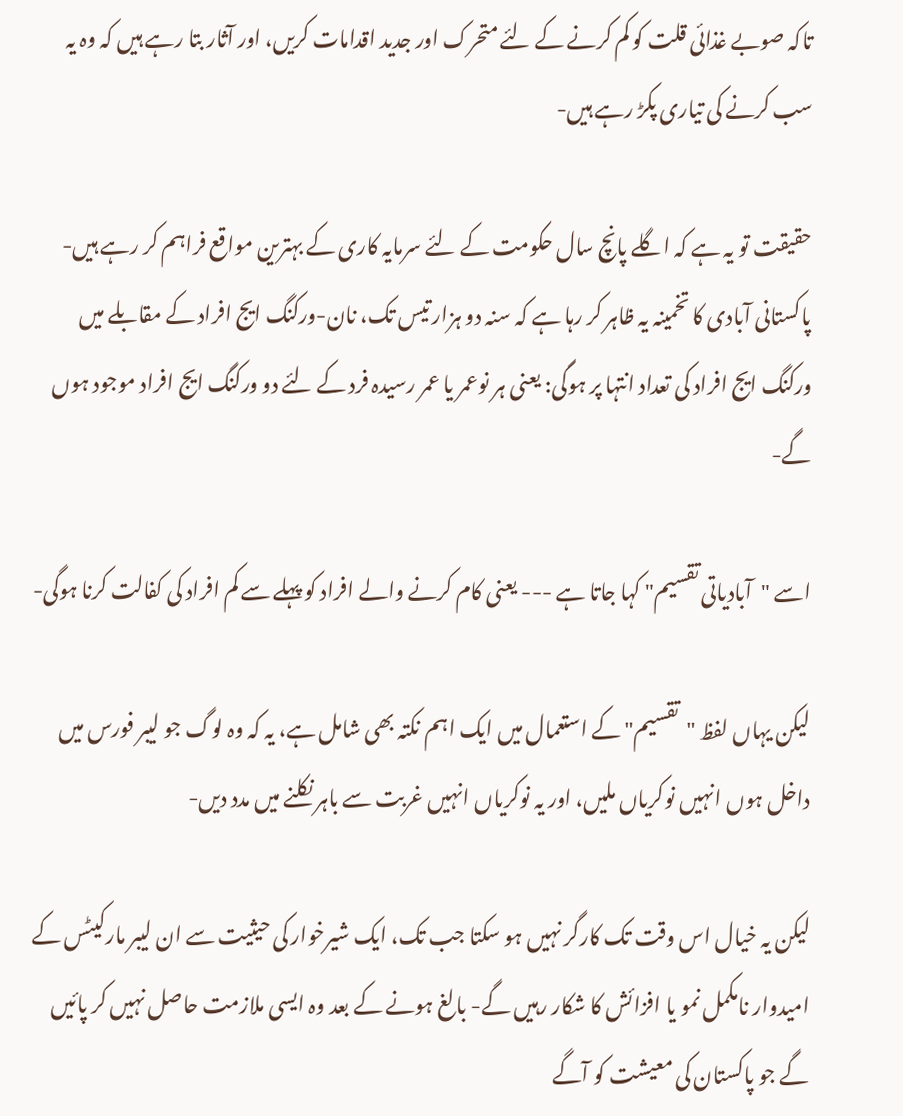تاکہ صوبے غذائی قلت کو کم کرنے کے لئے متحرک اور جدید اقدامات کریں، اور آثار بتا رہے ہیں کہ وہ یہ سب کرنے کی تیاری پکڑ رہے ہیں-

حقیقت تو یہ ہے کہ اگلے پانچ سال حکومت کے لئے سرمایہ کاری کے بہترین مواقع فراہم کر رہے ہیں- پاکستانی آبادی کا تخمینہ یہ ظاہر کر رہا ہے کہ سنہ دو ہزار تیس تک، نان-ورکنگ ایج افراد کے مقابلے میں ورکنگ ایج افراد کی تعداد انتہا پر ہوگی: یعنی ہر نوعمر یا عمر رسیدہ فرد کے لئے دو ورکنگ ایج افراد موجود ہوں گے-

اسے "آبادیاتی تقسیم" کہا جاتا ہے --- یعنی کام کرنے والے افراد کو پہلے سے کم افراد کی کفالت کرنا ہوگی-

لیکن یہاں لفظ "تقسیم" کے استعمال میں ایک اہم نکتہ بھی شامل ہے، یہ کہ وہ لوگ جو لیبر فورس میں داخل ہوں انہیں نوکریاں ملیں، اور یہ نوکریاں انہیں غربت سے باہر نکلنے میں مدد دیں-

لیکن یہ خیال اس وقت تک کارگر نہیں ہو سکتا جب تک، ایک شیرخوار کی حیثیت سے ان لیبر مارکیٹس کے امیدوار نامکمل نمو یا افزائش کا شکار رہیں گے- بالغ ہونے کے بعد وہ ایسی ملازمت حاصل نہیں کر پائیں گے جو پاکستان کی معیشت کو آگے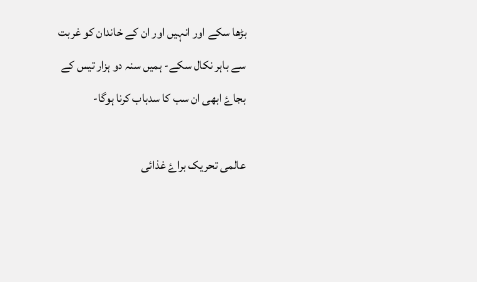بڑھا سکے اور انہیں اور ان کے خاندان کو غربت سے باہر نکال سکے- ہمیں سنہ دو ہزار تیس کے بجاۓ ابھی ان سب کا سدباب کرنا ہوگا-

عالمی تحریک براۓ غذائی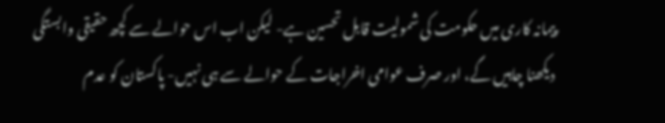پیمانہ کاری میں حکومت کی شمولیت قابل تحسین ہے- لیکن اب اس حوالے سے کچھ حقیقی وابستگی دیکھنا چاہیں گے، اور صرف عوامی اخراجات کے حوالے سے ہی نہیں- پاکستان کو عدم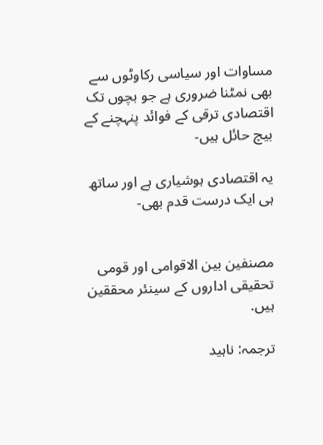مساوات اور سیاسی رکاوٹوں سے بھی نمٹنا ضروری ہے جو بچوں تک اقتصادی ترقی کے فوائد پنہچنے کے بیچ حائل ہیں-

یہ اقتصادی ہوشیاری ہے اور ساتھ ہی ایک درست قدم بھی-


مصنفین بین الاقوامی اور قومی تحقیقی اداروں کے سینئر محققین ہیں.

ترجمہ: ناہید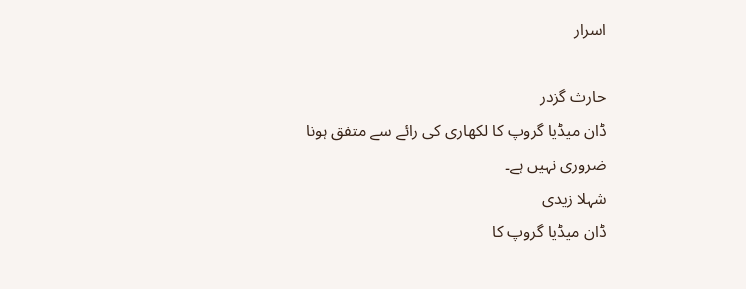اسرار

حارث گزدر
ڈان میڈیا گروپ کا لکھاری کی رائے سے متفق ہونا ضروری نہیں ہے۔
شہلا زیدی
ڈان میڈیا گروپ کا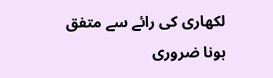لکھاری کی رائے سے متفق ہونا ضروری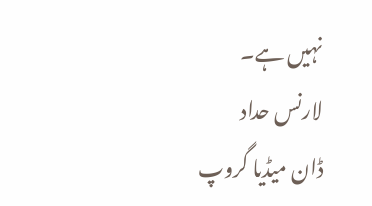نہیں ہے۔
لارنس حداد
ڈان میڈیا گروپ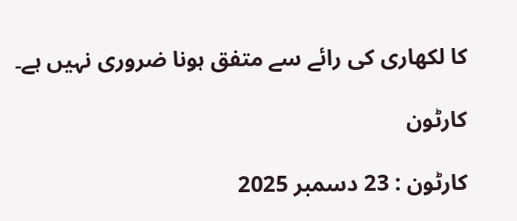کا لکھاری کی رائے سے متفق ہونا ضروری نہیں ہے۔

کارٹون

کارٹون : 23 دسمبر 2025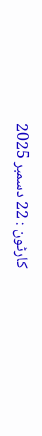کارٹون : 22 دسمبر 2025